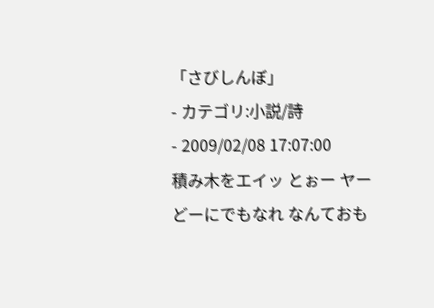「さびしんぼ」
- カテゴリ:小説/詩
- 2009/02/08 17:07:00
積み木をエイッ とぉー ヤー
どーにでもなれ なんておも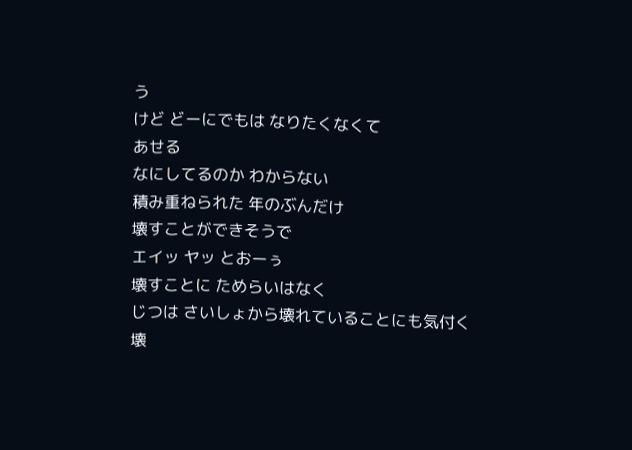う
けど どーにでもは なりたくなくて
あせる
なにしてるのか わからない
積み重ねられた 年のぶんだけ
壊すことができそうで
エイッ ヤッ とおーぅ
壊すことに ためらいはなく
じつは さいしょから壊れていることにも気付く
壊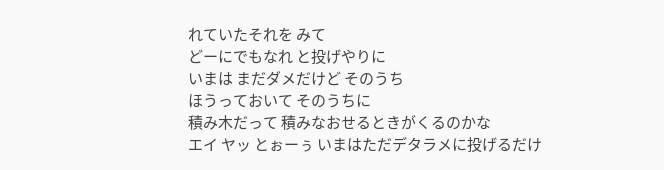れていたそれを みて
どーにでもなれ と投げやりに
いまは まだダメだけど そのうち
ほうっておいて そのうちに
積み木だって 積みなおせるときがくるのかな
エイ ヤッ とぉーぅ いまはただデタラメに投げるだけ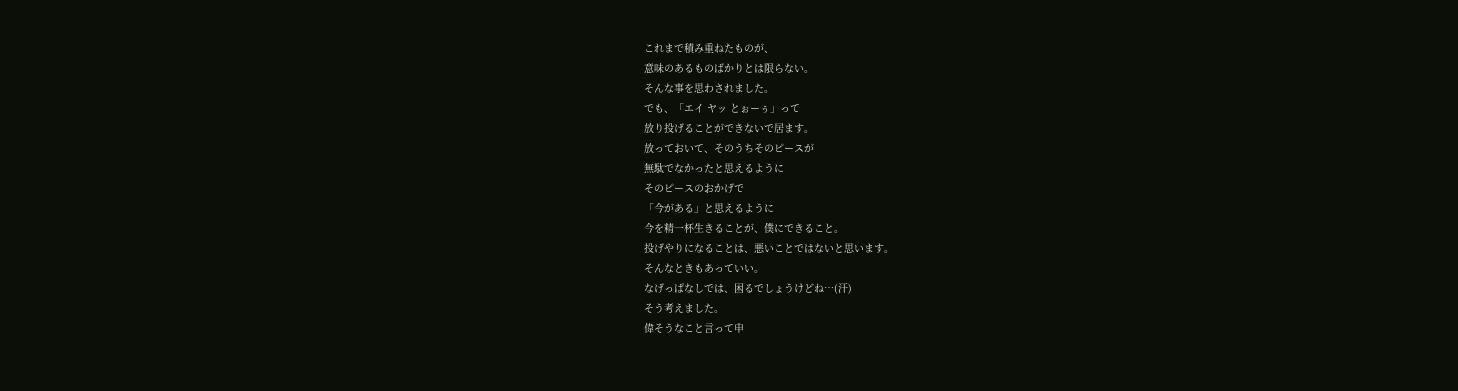これまで積み重ねたものが、
意味のあるものばかりとは限らない。
そんな事を思わされました。
でも、「エイ ヤッ とぉーぅ」って
放り投げることができないで居ます。
放っておいて、そのうちそのピースが
無駄でなかったと思えるように
そのピースのおかげで
「今がある」と思えるように
今を精一杯生きることが、僕にできること。
投げやりになることは、悪いことではないと思います。
そんなときもあっていい。
なげっぱなしでは、困るでしょうけどね…(汗)
そう考えました。
偉そうなこと言って申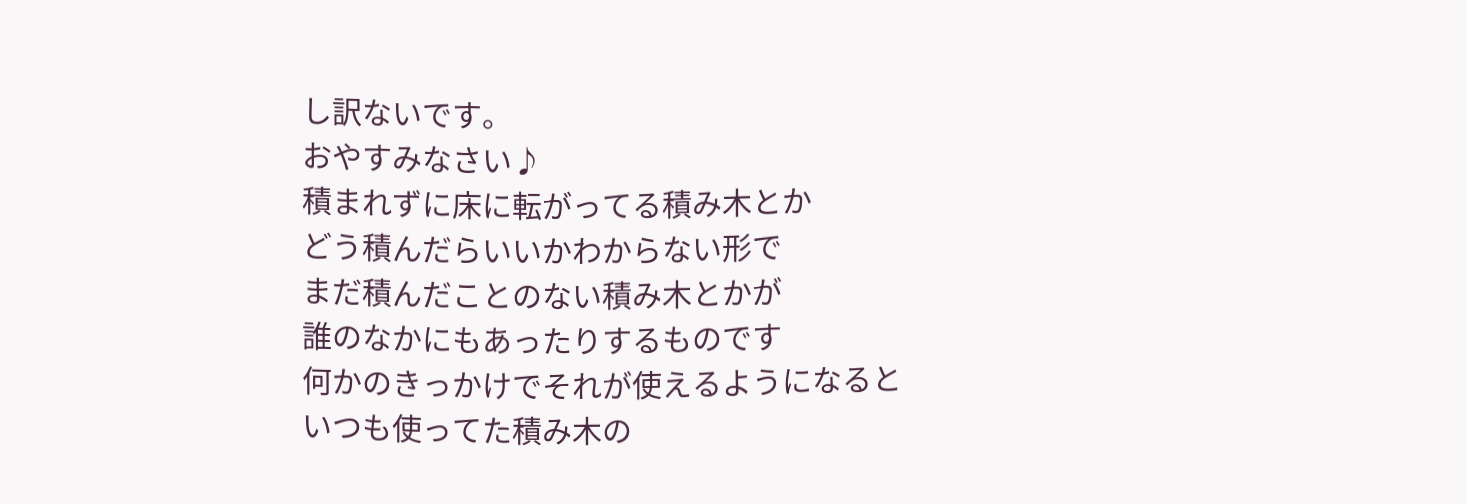し訳ないです。
おやすみなさい♪
積まれずに床に転がってる積み木とか
どう積んだらいいかわからない形で
まだ積んだことのない積み木とかが
誰のなかにもあったりするものです
何かのきっかけでそれが使えるようになると
いつも使ってた積み木の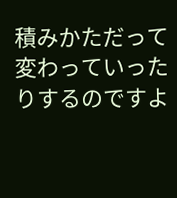積みかただって
変わっていったりするのですよ